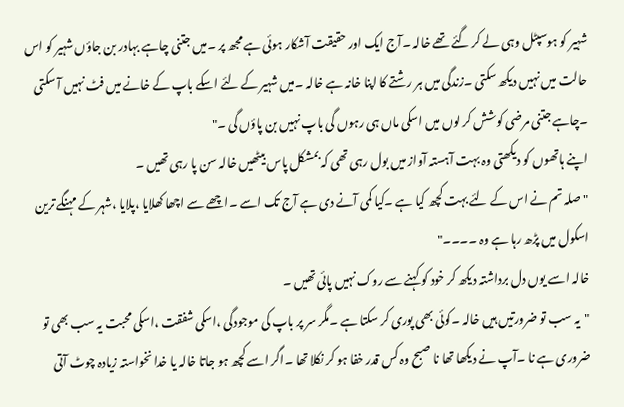شہیر کو ہوسپٹل وہی لے کر گئے تھے خالہ ۔آج ایک اور حقیقت آشکار ہوئی ہے مجھ پر ۔میں جتنی چاہے بہادر بن جاؤں شہیر کو اس حالت میں نہیں دیکھ سکتی ۔زندگی میں ہر رشتے کا اپنا خانہ ہے خالہ ۔میں شہیر کے لئے اسکے باپ کے خانے میں فٹ نہیں آ سکتی ۔چاہے جتنی مرضی کوشش کر لوں میں اسکی ماں ہی رہوں گی باپ نہیں بن پاؤں گی ۔"
اپنے ہاتھوں کو دیکھتی وہ بہت آہستہ آواز میں بول رہی تھی کہ بمشکل پاس بیٹھیں خالہ سن پا رہی تھیں ۔
"صلہ تم نے اس کے لئے بہت کچھ کیا ہے ۔کیا کمی آنے دی ہے آج تک اسے ۔اچھے سے اچھا کھلایا ،پلايا ،شہر کے مہنگے ترین اسکول میں پڑھ رہا ہے وہ ۔۔۔۔"
خالہ اسے یوں دل برداشتہ دیکھ کر خود کو کہنے سے روک نہیں پائی تھیں ۔
"یہ سب تو ضرورتیں ہیں خالہ ۔کوئی بھی پوری کر سکتا ہے ۔مگر سر پر باپ کی موجودگی ،اسکی شفقت ،اسکی محبت یہ سب بھی تو ضروری ہے نا ۔آپ نے دیکھا تھا نا صبح وہ کس قدر خفا ہو کر نکلا تھا ۔اگر اسے کچھ ہو جاتا خالہ یا خدا نخواستہ زیادہ چوٹ آتی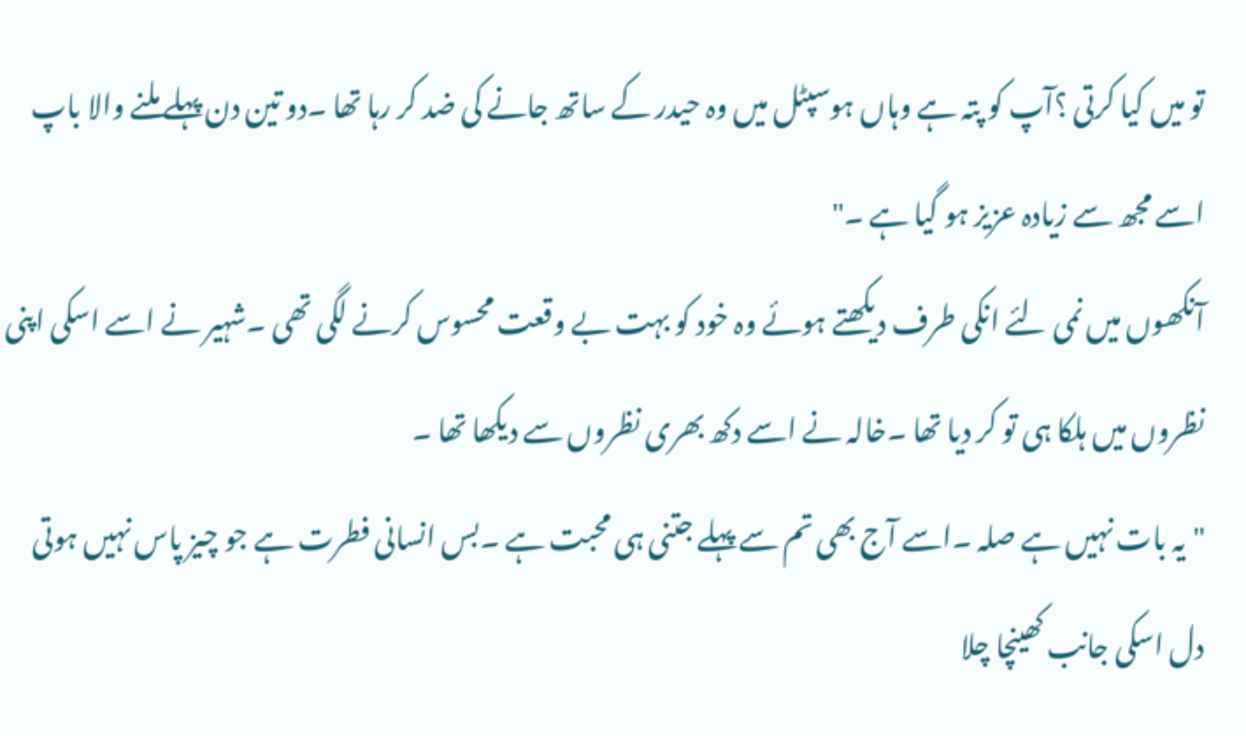تو میں کیا کرتی ؟آپ کو پتہ ہے وہاں ہوسپٹل میں وہ حیدر کے ساتھ جانے کی ضد کر رہا تھا ۔دو تین دن پہلے ملنے والا باپ اسے مجھ سے زیادہ عزیز ہو گیا ہے ۔"
آنکھوں میں نمی لئے انکی طرف دیکھتے ہوئے وہ خود کو بہت بے وقعت محسوس کرنے لگی تھی ۔شہیر نے اسے اسکی اپنی نظروں میں ہلکا ہی تو کر دیا تھا ۔خالہ نے اسے دکھ بھری نظروں سے دیکھا تھا ۔
"یہ بات نہیں ہے صلہ ۔اسے آج بھی تم سے پہلے جتنی ہی محبت ہے ۔بس انسانی فطرت ہے جو چیز پاس نہیں ہوتی دل اسکی جانب کھینچا چلا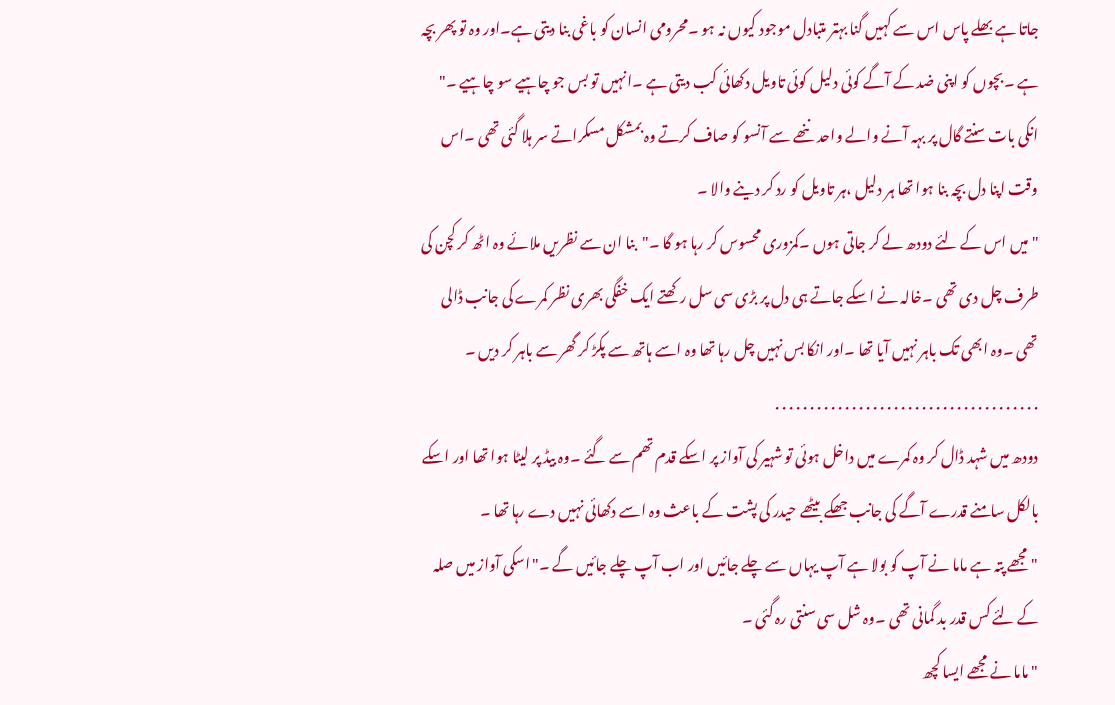جاتا ہے بھلے پاس اس سے کہیں گنا بہتر متبادل موجود کیوں نہ ہو ۔محرومی انسان کو باغی بنا دیتی ہے۔اور وہ تو پھر بچہ ہے ۔بچوں کو اپنی ضد کے آگے کوئی دلیل کوئی تاویل دکھائی کب دیتی ہے ۔انہیں تو بس جو چاہیے سو چاہیے ۔"
انکی بات سنتے گال پر بہہ آنے والے واحد ننھے سے آنسو کو صاف کرتے وہ بمشکل مسکراتے سر ہلا گئی تھی ۔اس وقت اپنا دل بچہ بنا ہوا تھا ہر دلیل ،ہر تاویل کو رد کر دینے والا ۔
"میں اس کے لئے دودھ لے کر جاتی ہوں ۔کمزوری محسوس کر رہا ہو گا ۔"بنا ان سے نظریں ملائے وہ اٹھ کر کچن کی طرف چل دی تھی ۔خالہ نے اسکے جاتے ہی دل پر بڑی سی سل رکھتے ایک خفگی بھری نظر کمرے کی جانب ڈالی تھی ۔وہ ابھی تک باہر نہیں آیا تھا ۔اور انکا بس نہیں چل رہا تھا وہ اسے ہاتھ سے پکڑ کر گھر سے باہر کر دیں ۔
. . . . . . . . . . . . . . . . . . . . . . . . . . . . . . . . . . . . . .
دودھ میں شہد ڈال کر وہ کمرے میں داخل ہوئی تو شہیر کی آواز پر اسکے قدم تھم سے گئے ۔وہ بیڈ پر لیٹا ہوا تھا اور اسکے بالکل سامنے قدرے آگے کی جانب جھکے بیٹھے حیدر کی پشت کے باعث وہ اسے دکھائی نہیں دے رہا تھا ۔
"مجھے پتہ ہے ماما نے آپ کو بولا ہے آپ یہاں سے چلے جائیں اور اب آپ چلے جائیں گے ۔"اسکی آواز میں صلہ کے لئے کس قدر بد گمانی تھی ۔وہ شل سی سنتی رہ گئی ۔
"ماما نے مجھے ایسا کچھ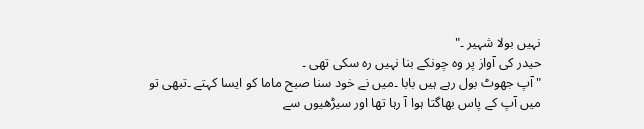نہیں بولا شہیر ۔"
حیدر کی آواز پر وہ چونکے بنا نہیں رہ سکی تھی ۔
"آپ جھوٹ بول رہے ہیں بابا ۔میں نے خود سنا صبح ماما کو ایسا کہتے ۔تبھی تو میں آپ کے پاس بھاگتا ہوا آ رہا تھا اور سیڑھیوں سے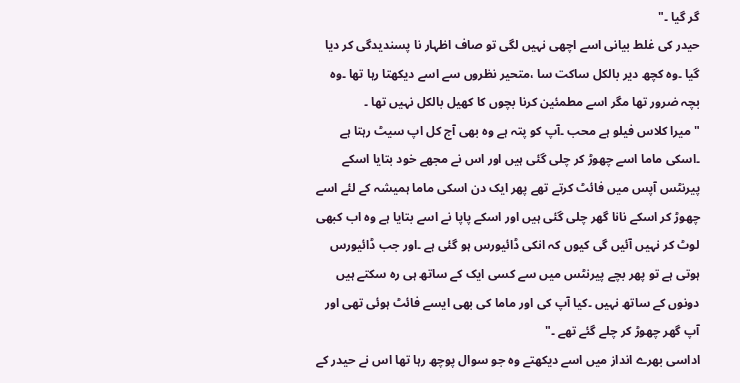گر گیا ۔"
حیدر کی غلط بیانی اسے اچھی نہیں لگی تو صاف اظہار نا پسندیدگی کر دیا گیا ۔وہ کچھ دیر بالکل ساکت سا ،متحیر نظروں سے اسے دیکھتا رہا تھا ۔وہ بچہ ضرور تھا مگر اسے مطمئین کرنا بچوں کا کھیل بالکل نہیں تھا ۔
"میرا کلاس فیلو ہے محب ۔آپ کو پتہ ہے وہ بھی آج کل اپ سیٹ رہتا ہے ۔اسکی ماما اسے چھوڑ کر چلی گئی ہیں اور اس نے مجھے خود بتایا اسکے پیرنٹس آپس میں فائٹ کرتے تھے پھر ایک دن اسکی ماما ہمیشہ کے لئے اسے چھوڑ کر اسکے نانا گھر چلی گئی ہیں اور اسکے پاپا نے اسے بتایا ہے وہ اب کبھی لوٹ کر نہیں آئیں گی کیوں کہ انکی ڈائیورس ہو گئی ہے ۔اور جب ڈائیورس ہوتی ہے تو پھر بچے پیرنٹس میں سے کسی ایک کے ساتھ ہی رہ سکتے ہیں دونوں کے ساتھ نہیں ۔کیا آپ کی اور ماما کی بھی ایسے فائٹ ہوئی تھی اور آپ گھر چھوڑ کر چلے گئے تھے ۔"
اداسی بھرے انداز میں اسے دیکھتے وہ جو سوال پوچھ رہا تھا اس نے حیدر کے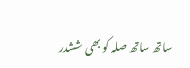ساتھ ساتھ صلہ کو بھی ششدر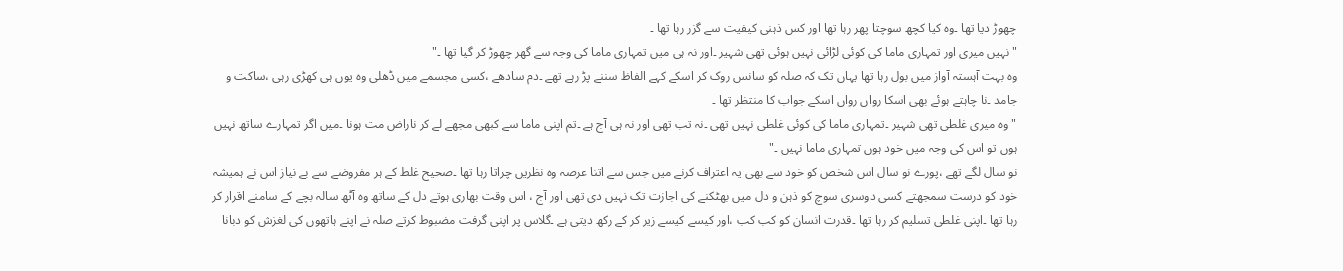چھوڑ دیا تھا ۔وہ کیا کچھ سوچتا پھر رہا تھا اور کس ذہنی کیفیت سے گزر رہا تھا ۔
"نہیں میری اور تمہاری ماما کی کوئی لڑائی نہیں ہوئی تھی شہیر ۔اور نہ ہی میں تمہاری ماما کی وجہ سے گھر چھوڑ کر گیا تھا ۔"
وہ بہت آہستہ آواز میں بول رہا تھا یہاں تک کہ صلہ کو سانس روک کر اسکے کہے الفاظ سننے پڑ رہے تھے ۔دم سادھے ،کسی مجسمے میں ڈھلی وہ یوں ہی کھڑی رہی ،ساکت و جامد ۔نا چاہتے ہوئے بھی اسکا رواں رواں اسکے جواب کا منتظر تھا ۔
"وہ میری غلطی تھی شہیر ۔تمہاری ماما کی کوئی غلطی نہیں تھی ۔نہ تب تھی اور نہ ہی آج ہے ۔تم اپنی ماما سے کبھی مجھے لے کر ناراض مت ہونا ۔میں اگر تمہارے ساتھ نہیں ہوں تو اس کی وجہ میں خود ہوں تمہاری ماما نہیں ۔"
نو سال لگے تھے ،پورے نو سال اس شخص کو خود سے بھی یہ اعتراف کرنے میں جس سے اتنا عرصہ وہ نظریں چراتا رہا تھا ۔صحیح غلط کے ہر مفروضے سے بے نیاز اس نے ہمیشہ خود کو درست سمجھتے کسی دوسری سوچ کو ذہن و دل میں بھٹکنے کی اجازت تک نہیں دی تھی اور آج ، اس وقت بھاری ہوتے دل کے ساتھ وہ آٹھ سالہ بچے کے سامنے اقرار کر رہا تھا ۔اپنی غلطی تسلیم کر رہا تھا ۔قدرت انسان کو کب کب ،اور کیسے کیسے زیر کر کے رکھ دیتی ہے ۔گلاس پر اپنی گرفت مضبوط کرتے صلہ نے اپنے ہاتھوں کی لغزش کو دبانا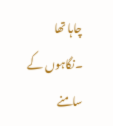چاہا تھا ۔نگاہوں کے سامنے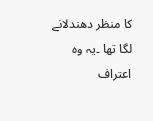کا منظر دهندلانے لگا تھا ۔یہ وہ اعتراف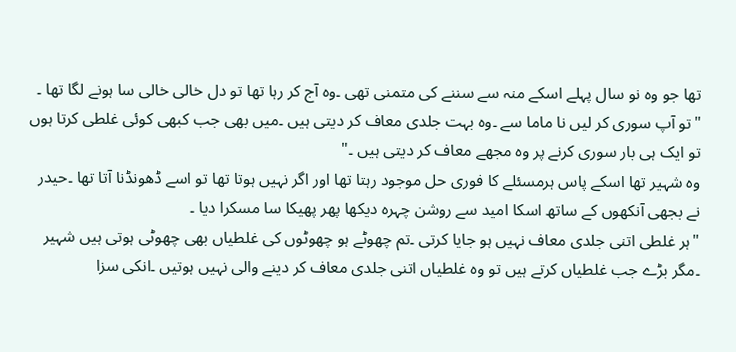تھا جو وہ نو سال پہلے اسکے منہ سے سننے کی متمنی تھی ۔وہ آج کر رہا تھا تو دل خالی خالی سا ہونے لگا تھا ۔
"تو آپ سوری کر لیں نا ماما سے ۔وہ بہت جلدی معاف کر دیتی ہیں ۔میں بھی جب کبھی کوئی غلطی کرتا ہوں تو ایک ہی بار سوری کرنے پر وہ مجھے معاف کر دیتی ہیں ۔"
وہ شہیر تھا اسکے پاس ہرمسئلے کا فوری حل موجود رہتا تھا اور اگر نہیں ہوتا تھا تو اسے ڈھونڈنا آتا تھا ۔حیدر نے بجهی آنکھوں کے ساتھ اسکا امید سے روشن چہرہ دیکھا پھر پھیکا سا مسکرا دیا ۔
"ہر غلطی اتنی جلدی معاف نہیں ہو جایا کرتی ۔تم چھوٹے ہو چھوٹوں کی غلطیاں بھی چھوٹی ہوتی ہیں شہیر ۔مگر بڑے جب غلطیاں کرتے ہیں تو وہ غلطیاں اتنی جلدی معاف کر دینے والی نہیں ہوتیں ۔انکی سزا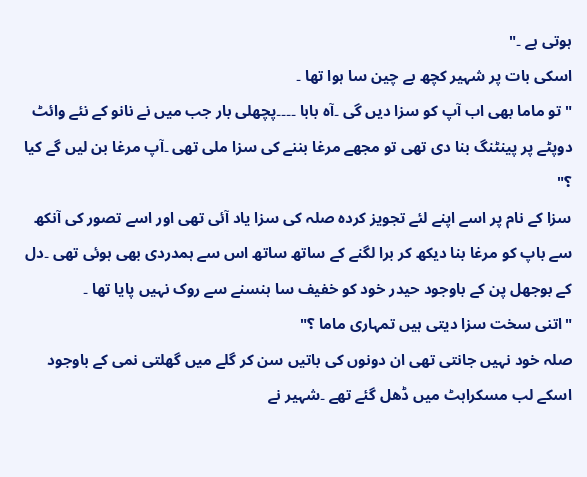ہوتی ہے ۔"
اسکی بات پر شہیر کچھ بے چین سا ہوا تھا ۔
"تو ماما بھی اب آپ کو سزا دیں گی ۔آہ بابا ۔۔۔۔پچھلی بار جب میں نے نانو کے نئے وائٹ دوپٹے پر پینٹنگ بنا دی تھی تو مجھے مرغا بننے کی سزا ملی تھی ۔آپ مرغا بن لیں گے کیا ؟"
سزا کے نام پر اسے اپنے لئے تجویز کردہ صلہ کی سزا یاد آئی تھی اور اسے تصور کی آنکھ سے باپ کو مرغا بنا دیکھ کر برا لگنے کے ساتھ ساتھ اس سے ہمدردی بھی ہوئی تھی ۔دل کے بوجهل پن کے باوجود حیدر خود کو خفیف سا ہنسنے سے روک نہیں پایا تھا ۔
"اتنی سخت سزا دیتی ہیں تمہاری ماما ؟"
صلہ خود نہیں جانتی تھی ان دونوں کی باتیں سن کر گلے میں گھلتی نمی کے باوجود اسکے لب مسکراہٹ میں ڈھل گئے تھے ۔شہیر نے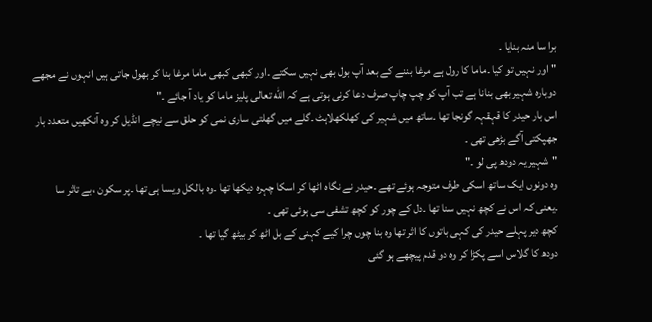برا سا منہ بنایا ۔
"اور نہیں تو کیا ۔ماما کا رول ہے مرغا بننے کے بعد آپ بول بھی نہیں سکتے ۔اور کبھی کبھی ماما مرغا بنا کر بھول جاتی ہیں انہوں نے مجھے دوبارہ شہیر بھی بنانا ہے تب آپ کو چپ چاپ صرف دعا کرنی ہوتی ہے کہ اللّه تعالی پلیز ماما کو یاد آ جائے ۔"
اس بار حیدر کا قہقہہ گونجا تھا ۔ساتھ میں شہیر کی کھلکھلاہٹ ۔گلے میں گھلتی ساری نمی کو حلق سے نیچے انڈیل کر وہ آنکھیں متعدد بار جهپکتی آگے بڑھی تھی ۔
"شہیر یہ دودھ پی لو ۔"
وہ دونوں ایک ساتھ اسکی طرف متوجہ ہوئے تھے ۔حیدر نے نگاہ اٹھا کر اسکا چہرہ دیکھا تھا ۔وہ بالکل ویسا ہی تھا ۔پر سکون ،بے تاثر سا ۔یعنی کہ اس نے کچھ نہیں سنا تھا ۔دل کے چور کو کچھ تشفی سی ہوئی تھی ۔
کچھ دیر پہلے حیدر کی کہی باتوں کا اثر تھا وہ بنا چوں چرا کیے کہنی کے بل اٹھ کر بیٹھ گیا تھا ۔
دودھ کا گلاس اسے پکڑا کر وہ دو قدم پیچھے ہو گئی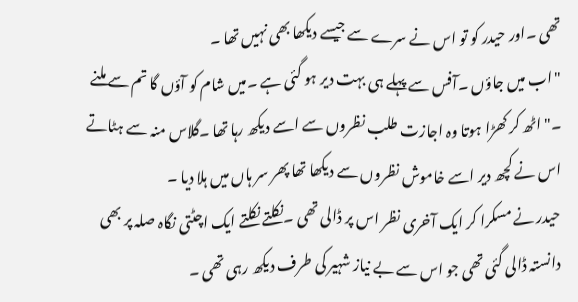تھی ۔اور حیدر کو تو اس نے سرے سے جیسے دیکھا بھی نہیں تھا ۔
"اب میں جاؤں ۔آفس سے پہلے ہی بہت دیر ہو گئی ہے ۔میں شام کو آؤں گا تم سے ملنے ۔"اٹھ کر کھڑا ہوتا وہ اجازت طلب نظروں سے اسے دیکھ رہا تھا ۔گلاس منہ سے ہٹاتے اس نے کچھ دیر اسے خاموش نظروں سے دیکھا تھا پھر سر ہاں میں ہلا دیا ۔
حیدر نے مسکرا کر ایک آخری نظر اس پر ڈالی تھی ۔نکلتے نکلتے ایک اچٹتی نگاہ صلہ پر بھی دانستہ ڈالی گئی تھی جو اس سے بے نیاز شہیر کی طرف دیکھ رہی تھی ۔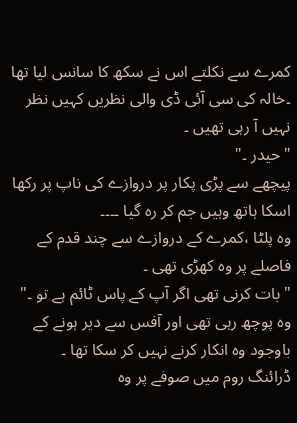کمرے سے نکلتے اس نے سکھ کا سانس لیا تھا ۔خالہ کی سی آئی ڈی والی نظریں کہیں نظر نہیں آ رہی تھیں ۔
"حیدر ۔"
پیچھے سے پڑی پکار پر دروازے کی ناپ پر رکھا اسکا ہاتھ وہیں جم کر رہ گیا ۔۔۔۔
وہ پلٹا ،کمرے کے دروازے سے چند قدم کے فاصلے پر وہ کھڑی تھی ۔
"بات کرنی تھی اگر آپ کے پاس ٹائم ہے تو ۔"
وہ پوچھ رہی تھی اور آفس سے دیر ہونے کے باوجود وہ انکار کرنے نہیں کر سکا تھا ۔
ڈرائنگ روم میں صوفے پر وہ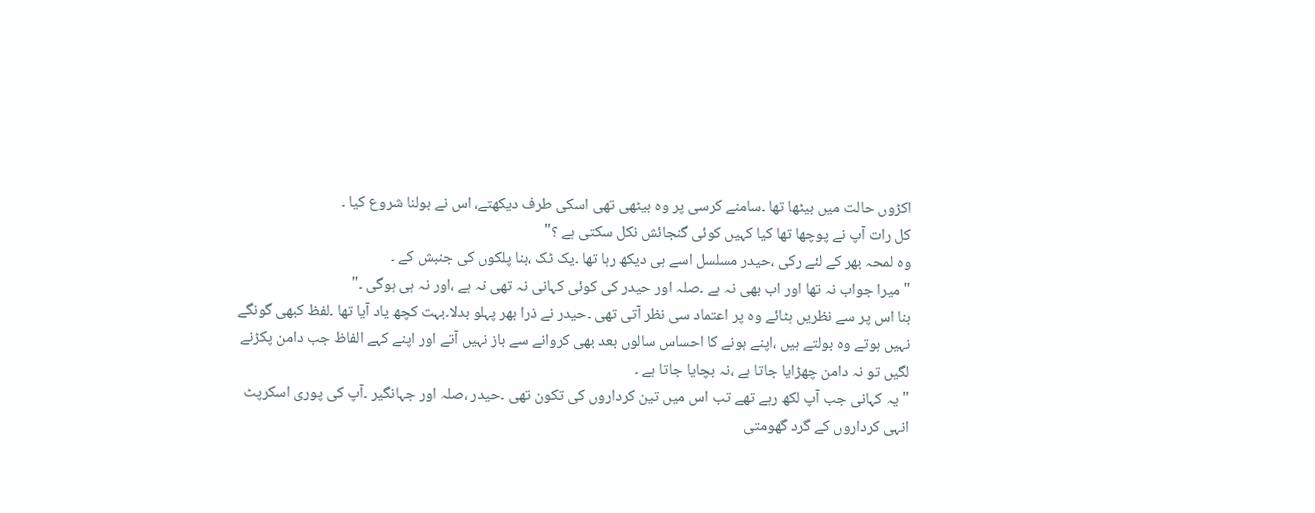اکڑوں حالت میں بیٹھا تھا ۔سامنے کرسی پر وہ بیٹھی تھی اسکی طرف دیکھتے، اس نے بولنا شروع کیا ۔
کل رات آپ نے پوچھا تھا کیا کہیں کوئی گنجائش نکل سکتی ہے ؟"
وہ لمحہ بھر کے لئے رکی ،حیدر مسلسل اسے ہی دیکھ رہا تھا ۔یک ٹک ،بنا پلکوں کی جنبش کے ۔
"میرا جواب نہ تھا اور اب بھی نہ ہے ۔صلہ اور حیدر کی کوئی کہانی نہ تھی نہ ہے ،اور نہ ہی ہوگی ۔"
بنا اس پر سے نظریں ہٹائے وہ پر اعتماد سی نظر آتی تھی ۔حیدر نے ذرا بھر پہلو بدلا۔بہت کچھ یاد آیا تھا ۔لفظ کبھی گونگے نہیں ہوتے وہ بولتے ہیں ،اپنے ہونے کا احساس سالوں بعد بھی کروانے سے باز نہیں آتے اور اپنے کہے الفاظ جب دامن پکڑنے لگیں تو نہ دامن چھڑایا جاتا ہے ،نہ بچایا جاتا ہے ۔
"یہ کہانی جب آپ لکھ رہے تھے تب اس میں تین کرداروں کی تکون تھی ۔حیدر ،صلہ اور جہانگیر ۔آپ کی پوری اسكرپٹ انہی کرداروں کے گرد گھومتی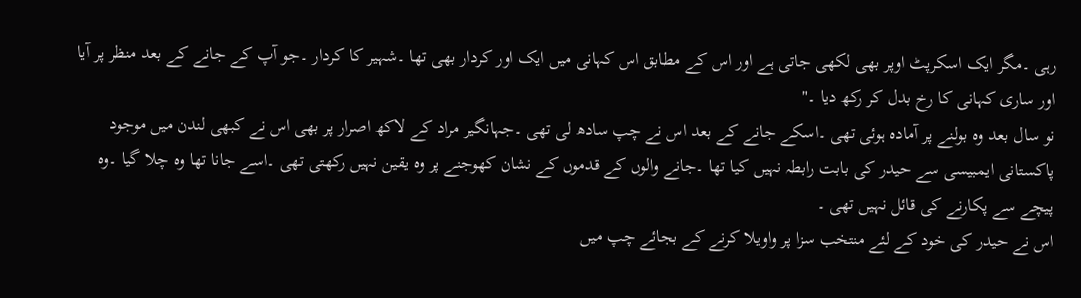رہی ۔مگر ایک اسکرپٹ اوپر بھی لکھی جاتی ہے اور اس کے مطابق اس کہانی میں ایک اور کردار بھی تھا ۔شہیر کا کردار ۔جو آپ کے جانے کے بعد منظر پر آیا اور ساری کہانی کا رخ بدل کر رکھ دیا ۔"
نو سال بعد وہ بولنے پر آمادہ ہوئی تھی ۔اسکے جانے کے بعد اس نے چپ سادھ لی تھی ۔جہانگیر مراد کے لاکھ اصرار پر بھی اس نے کبھی لندن میں موجود پاکستانی ایمبیسی سے حیدر کی بابت رابطہ نہیں کیا تھا ۔جانے والوں کے قدموں کے نشان كهوجنے پر وہ یقین نہیں رکھتی تھی ۔اسے جانا تھا وہ چلا گیا ۔وہ پیچے سے پکارنے کی قائل نہیں تھی ۔
اس نے حیدر کی خود کے لئے منتخب سزا پر واویلا کرنے کے بجائے چپ میں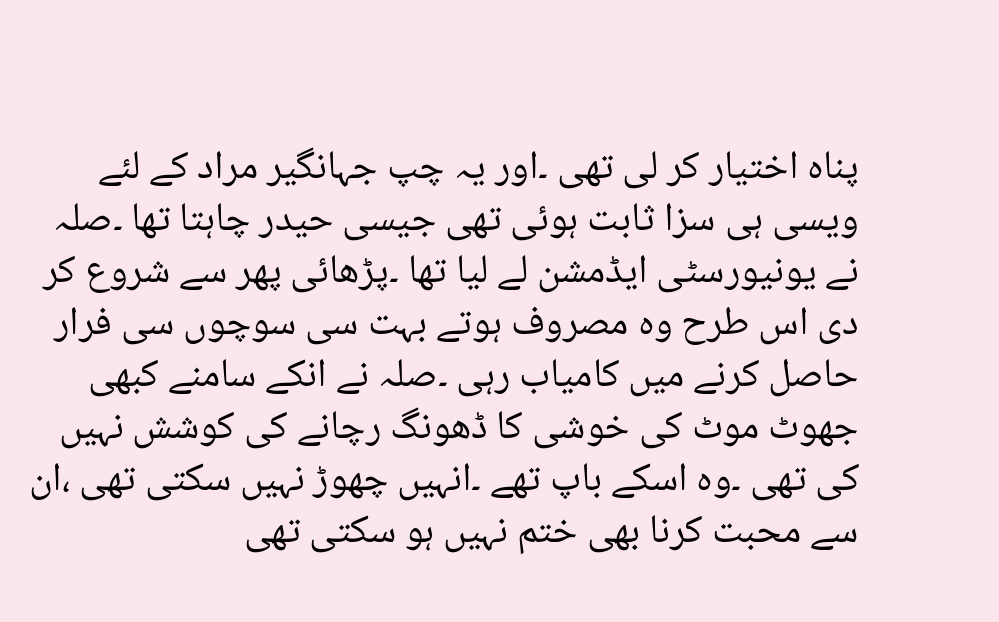پناہ اختیار کر لی تھی ۔اور یہ چپ جہانگیر مراد کے لئے ویسی ہی سزا ثابت ہوئی تھی جیسی حیدر چاہتا تھا ۔صلہ نے یونیورسٹی ایڈمشن لے لیا تھا ۔پڑھائی پھر سے شروع کر دی اس طرح وہ مصروف ہوتے بہت سی سوچوں سی فرار حاصل کرنے میں کامیاب رہی ۔صلہ نے انکے سامنے کبھی جھوٹ موٹ کی خوشی کا ڈھونگ رچانے کی کوشش نہیں کی تھی ۔وہ اسکے باپ تھے ۔انہیں چھوڑ نہیں سکتی تھی ،ان سے محبت کرنا بھی ختم نہیں ہو سکتی تھی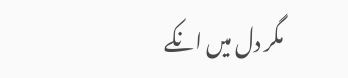مگر دل میں انکے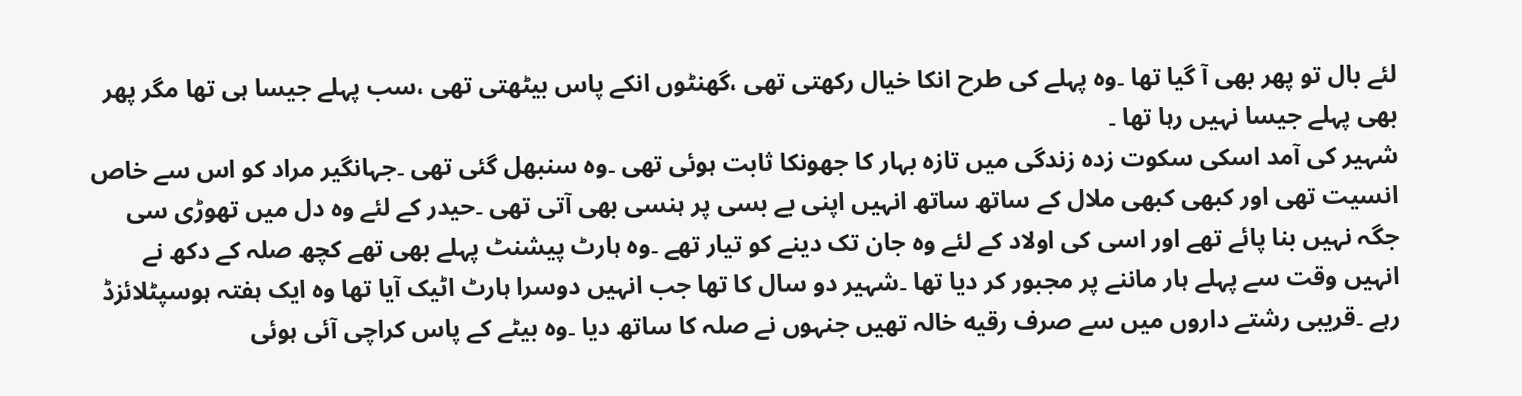لئے بال تو پھر بھی آ گیا تھا ۔وہ پہلے کی طرح انکا خیال رکھتی تھی ،گھنٹوں انکے پاس بیٹھتی تھی ،سب پہلے جیسا ہی تھا مگر پھر بھی پہلے جیسا نہیں رہا تھا ۔
شہیر کی آمد اسکی سکوت زدہ زندگی میں تازہ بہار کا جھونکا ثابت ہوئی تھی ۔وہ سنبهل گئی تھی ۔جہانگیر مراد کو اس سے خاص انسیت تھی اور کبھی کبھی ملال کے ساتھ ساتھ انہیں اپنی بے بسی پر ہنسی بھی آتی تھی ۔حیدر کے لئے وہ دل میں تھوڑی سی جگہ نہیں بنا پائے تھے اور اسی کی اولاد کے لئے وہ جان تک دینے کو تیار تھے ۔وہ ہارٹ پیشنٹ پہلے بھی تھے کچھ صلہ کے دکھ نے انہیں وقت سے پہلے ہار ماننے پر مجبور کر دیا تھا ۔شہیر دو سال کا تھا جب انہیں دوسرا ہارٹ اٹیک آیا تھا وہ ایک ہفتہ ہوسپٹلائزڈ رہے ۔قریبی رشتے داروں میں سے صرف رقيه خالہ تھیں جنہوں نے صلہ کا ساتھ دیا ۔وہ بیٹے کے پاس کراچی آئی ہوئی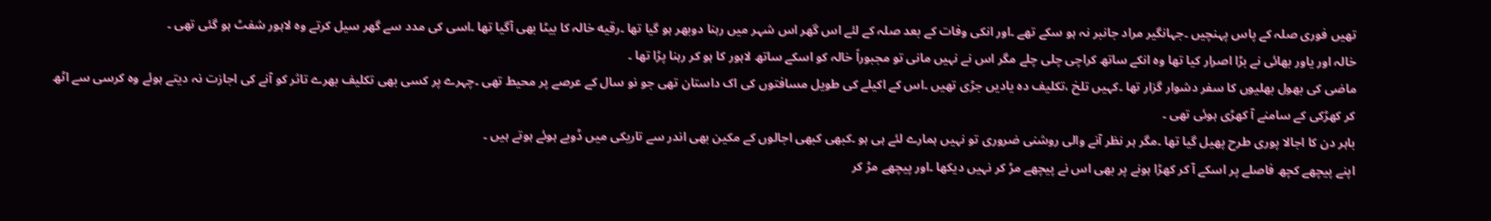تھیں فوری صلہ کے پاس پہنچیں ۔جہانگیر مراد جانبر نہ ہو سکے تھے ۔اور انکی وفات کے بعد صلہ کے لئے اس گھر اس شہر میں رہنا دوبھر ہو گیا تھا ۔رقيه خالہ کا بیٹا بھی آگیا تھا ۔اسی کی مدد سے گھر سیل کرتے وہ لاہور شفٹ ہو گئی تھی ۔
خالہ اور یاور بھائی نے بڑا اصرار کیا تھا وہ انکے ساتھ کراچی چلی چلے مگر اس نے نہیں مانی تو مجبوراً خالہ کو اسکے ساتھ لاہور کا ہو کر رہنا پڑا تھا ۔
ماضی کی بھول بھلیوں کا سفر دشوار گزار تھا ۔کہیں تلخ ،تکلیف ده یادیں جڑی تھیں ۔اس کے اکیلے کی طویل مسافتوں کی اک داستان تھی جو نو سال کے عرصے پر محیط تھی ۔چہرے پر کسی بھی تکلیف بھرے تاثر کو آنے کی اجازت نہ دیتے ہوئے وہ کرسی سے اٹھ کر کھڑکی کے سامنے آ کھڑی ہوئی تھی ۔
باہر دن کا اجالا پوری طرح پھیل گیا تھا ۔مگر ہر نظر آنے والی روشنی ضروری تو نہیں ہمارے لئے ہی ہو ۔کبھی کبھی اجالوں کے مكین بھی اندر سے تاریکی میں ڈوبے ہوئے ہوتے ہیں ۔
اپنے پیچھے کچھ فاصلے پر اسکے آ کر کھڑا ہونے پر بھی اس نے پیچھے مڑ کر نہیں دیکھا ۔اور پیچھے مڑ کر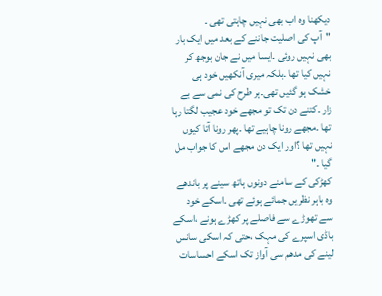دیکھنا وہ اب بھی نہیں چاہتی تھی ۔
"آپ کی اصلیت جاننے کے بعد میں ایک بار بھی نہیں روئی ۔ایسا میں نے جان بوجھ کر نہیں کیا تھا ۔بلکہ میری آنکھیں خود ہی خشک ہو گئیں تھی۔ہر طرح کی نمی سے بے زار ۔کتنے دن تک تو مجھے خود عجیب لگتا رہا تھا ۔مجھے رونا چاہیے تھا ۔پھر رونا آتا کیوں نہیں تھا ؟اور ایک دن مجھے اس کا جواب مل گیا ۔"
کھڑکی کے سامنے دونوں ہاتھ سینے پر باندھے وہ باہر نظریں جمائے ہوئے تھی ۔اسکے خود سے تھوڑے سے فاصلے پر کھڑے ہونے ،اسکے باڈی اسپرے کی مہک ،حتی کہ اسکی سانس لینے کی مدھم سی آواز تک اسکے احساسات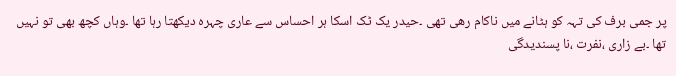پر جمی برف کی تہہ کو ہٹانے میں ناکام رهی تھی ۔حیدر یک ٹک اسکا ہر احساس سے عاری چہرہ دیکھتا رہا تھا ۔وہاں کچھ بھی تو نہیں تھا ۔بے زاری ،نفرت ،نا پسندیدگی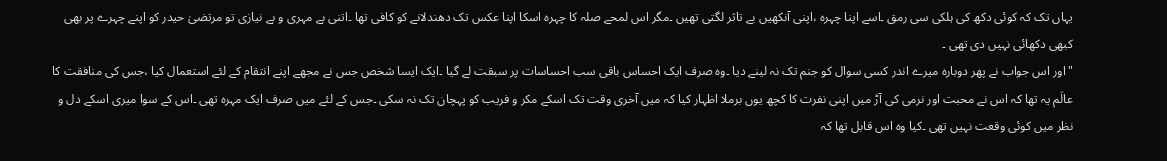یہاں تک کہ کوئی دکھ کی ہلکی سی رمق ۔اسے اپنا چہرہ ،اپنی آنکھیں بے تاثر لگتی تھیں ۔مگر اس لمحے صلہ کا چہرہ اسکا اپنا عکس تک دهندلانے کو کافی تھا ۔اتنی بے مہری و بے نیازی تو مرتضیٰ حیدر کو اپنے چہرے پر بھی کبھی دکھائی نہیں دی تھی ۔
"اور اس جواب نے پھر دوبارہ میرے اندر کسی سوال کو جنم تک نہ لینے دیا ۔وہ صرف ایک احساس باقی سب احساسات پر سبقت لے گیا ۔ایک ایسا شخص جس نے مجھے اپنے انتقام کے لئے استعمال کیا ،جس کی منافقت کا عالَم یہ تھا کہ اس نے محبت اور نرمی کی آڑ میں اپنی نفرت کا کچھ یوں برملا اظہار کیا کہ میں آخری وقت تک اسکے مکر و فریب کو پہچان تک نہ سکی ۔جس کے لئے میں صرف ایک مہرہ تھی ۔اس کے سوا میری اسکے دل و نظر میں کوئی وقعت نہیں تھی ۔کیا وہ اس قابل تھا کہ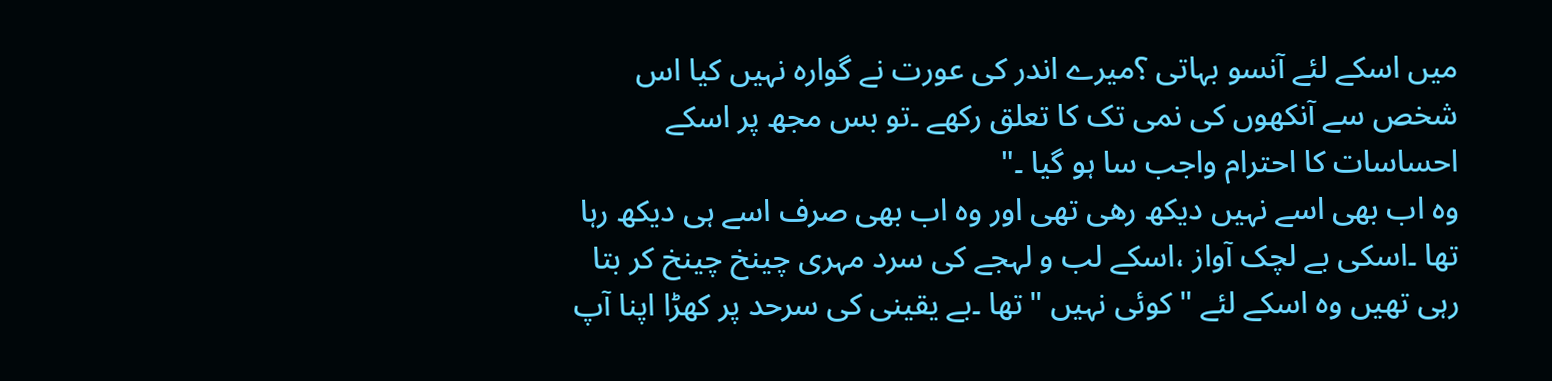میں اسکے لئے آنسو بہاتی ؟میرے اندر کی عورت نے گوارہ نہیں کیا اس شخص سے آنکھوں کی نمی تک کا تعلق رکھے ۔تو بس مجھ پر اسکے احساسات کا احترام واجب سا ہو گیا ۔"
وہ اب بھی اسے نہیں دیکھ رهی تھی اور وہ اب بھی صرف اسے ہی دیکھ رہا تھا ۔اسکی بے لچک آواز ،اسکے لب و لہجے کی سرد مہری چینخ چینخ کر بتا رہی تھیں وہ اسکے لئے "کوئی نہیں "تھا ۔بے یقینی کی سرحد پر کھڑا اپنا آپ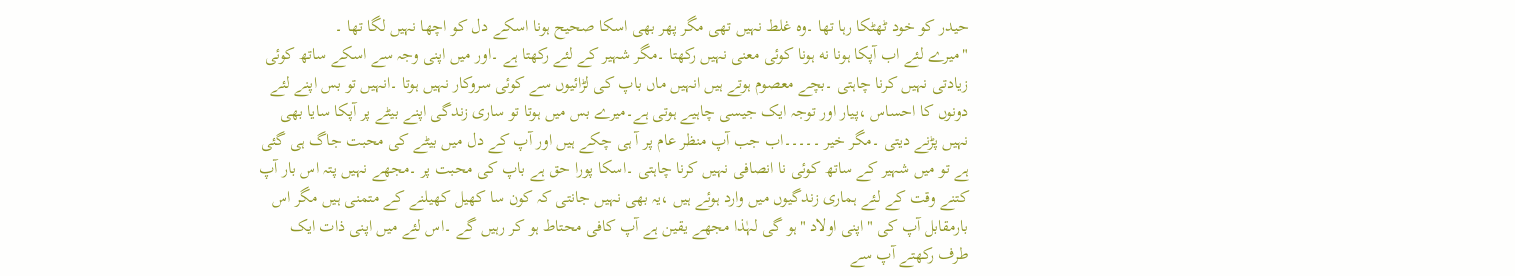حیدر کو خود ٹھٹکا رہا تھا ۔وہ غلط نہیں تھی مگر پھر بھی اسکا صحیح ہونا اسکے دل کو اچھا نہیں لگا تھا ۔
"میرے لئے اب آپکا ہونا نه ہونا کوئی معنی نہیں رکھتا ۔مگر شہیر کے لئے رکھتا ہے ۔اور میں اپنی وجہ سے اسکے ساتھ کوئی زيادتی نہیں کرنا چاہتی ۔بچے معصوم ہوتے ہیں انہیں ماں باپ کی لڑائیوں سے کوئی سروکار نہیں ہوتا ۔انہیں تو بس اپنے لئے دونوں کا احساس ،پیار اور توجہ ایک جیسی چاہیے ہوتی ہے۔میرے بس میں ہوتا تو ساری زندگی اپنے بیٹے پر آپکا سایا بھی نہیں پڑنے دیتی ۔مگر خیر ۔۔۔۔۔اب جب آپ منظر عام پر آ ہی چکے ہیں اور آپ کے دل میں بیٹے کی محبت جاگ ہی گئی ہے تو میں شہیر کے ساتھ کوئی نا انصافی نہیں کرنا چاہتی ۔اسکا پورا حق ہے باپ کی محبت پر ۔مجھے نہیں پتہ اس بار آپ کتنے وقت کے لئے ہماری زندگیوں میں وارد ہوئے ہیں ،یہ بھی نہیں جانتی کہ کون سا کھیل کھیلنے کے متمنی ہیں مگر اس بارمقابل آپ کی "اپنی اولاد "ہو گی لہٰذا مجھے یقین ہے آپ کافی محتاط ہو کر رہیں گے ۔اس لئے میں اپنی ذات ایک طرف رکھتے آپ سے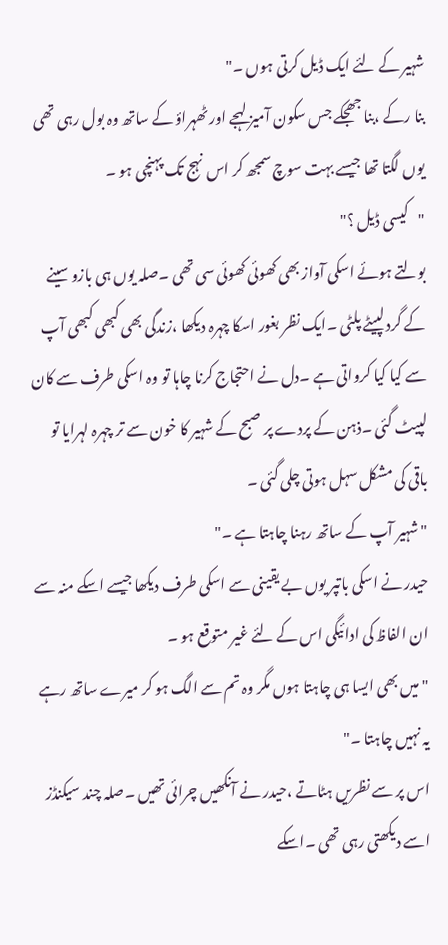شہیر کے لئے ایک ڈیل کرتی ہوں ۔"
بنا رکے ،بنا جھجکے جس سکون آمیز لہجے اور ٹھہراؤ کے ساتھ وہ بول رہی تھی یوں لگتا تھا جیسے بہت سوچ سمجھ کر اس نہج تک پہنچی ہو ۔
"کیسی ڈیل ؟"
بولتے ہوئے اسکی آواز بھی کھوئی کھوئی سی تھی ۔صلہ یوں ہی بازو سینے کے گرد لپیٹے پلٹی ۔ایک نظر بغور اسکا چہرہ دیکھا ،زندگی بھی کبھی کبھی آپ سے کیا کیا کرواتی ہے ۔دل نے احتجاج کرنا چاہا تو وہ اسکی طرف سے کان لپیٹ گئی ۔ذہن کے پردے پر صبح کے شہیر کا خون سے تر چہرہ لہرایا تو باقی کی مشکل سہل ہوتی چلی گئی ۔
"شہیر آپ کے ساتھ رہنا چاہتا ہے ۔"
حیدر نے اسکی باتپر یوں بے یقینی سے اسکی طرف دیکھا جیسے اسکے منہ سے ان الفاظ کی ادائیگی اس کے لئے غیر متوقع ہو ۔
"میں بھی ایسا ہی چاہتا ہوں مگر وہ تم سے الگ ہو کر میرے ساتھ رہے یہ نہیں چاہتا ۔"
اس پر سے نظریں ہٹاتے ،حیدر نے آنکھیں چرائی تھیں ۔صلہ چند سیکنڈز اسے دیکھتی رہی تھی ۔اسکے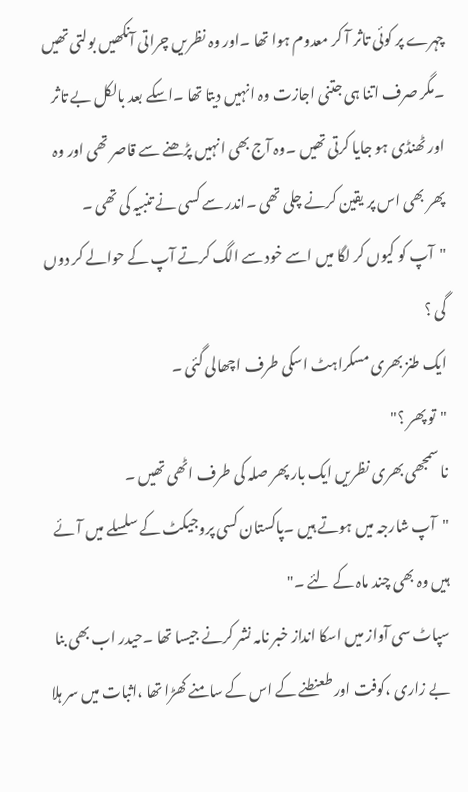چہرے پر کوئی تاثر آ کر معدوم ہوا تھا ۔اور وہ نظریں چراتی آنکھیں بولتی تھیں ۔مگر صرف اتنا ہی جتنی اجازت وہ انہیں دیتا تھا ۔اسکے بعد بالکل بے تاثر اور ٹھنڈی ہو جایا کرتی تھیں ۔وہ آج بھی انہیں پڑھنے سے قاصر تھی اور وہ پھر بھی اس پر یقین کرنے چلی تھی ۔اندر سے کسی نے تنبیہ کی تھی ۔
"آپ کو کیوں کر لگا میں اسے خود سے الگ کرتے آپ کے حوالے کر دوں گی ؟
ایک طنز بھری مسکراہٹ اسکی طرف اچھالی گئی ۔
"تو پھر ؟"
نا سمجھی بھری نظریں ایک بار پھر صلہ کی طرف اٹھی تھیں ۔
"آپ شارجہ میں ہوتے ہیں ۔پاکستان کسی پروجیکٹ کے سلسلے میں آئے ہیں وہ بھی چند ماہ کے لئے ۔"
سپاٹ سی آواز میں اسکا انداز خبر نامہ نشر کرنے جیسا تھا ۔حیدر اب بھی بنا بے زاری ،کوفت اور طعنطنے کے اس کے سامنے کھڑا تھا ،اثبات میں سر ہلا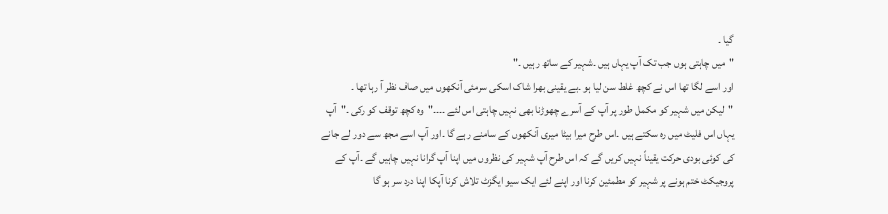گیا ۔
"میں چاہتی ہوں جب تک آپ یہاں ہیں ۔شہیر کے ساتھ رہیں ۔"
اور اسے لگا تھا اس نے کچھ غلط سن لیا ہو ۔بے یقینی بھرا شاک اسکی سرمئی آنکھوں میں صاف نظر آ رہا تھا ۔
"لیکن میں شہیر کو مکمل طور پر آپ کے آسرے چھوڑنا بھی نہیں چاہتی اس لئے ۔۔۔۔"وہ کچھ توقف کو رکی ۔"آپ یہاں اس فلیٹ میں رہ سکتے ہیں ۔اس طرح میرا بیٹا میری آنکھوں کے سامنے رہے گا ۔اور آپ اسے مجھ سے دور لے جانے کی کوئی بودی حرکت یقیناً نہیں کریں گے کہ اس طرح آپ شہیر کی نظروں میں اپنا آپ گرانا نہیں چاہیں گے ۔آپ کے پروجیکٹ ختم ہونے پر شہیر کو مطمئین کرنا اور اپنے لئے ایک سیو ایگزٹ تلاش کرنا آپکا اپنا درد سر ہو گا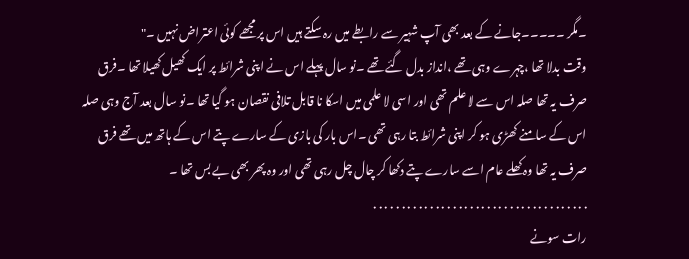۔مگر ۔۔۔۔۔جانے کے بعد بھی آپ شہیر سے رابطے میں رہ سکتے ہیں اس پر مجھے کوئی اعتراض نہیں ۔"
وقت بدلا تھا ،چہرے وہی تھے ،انداز بدل گئے تھے ۔نو سال پہلے اس نے اپنی شرائط پر ایک کھیل کھیلا تھا ۔فرق صرف یہ تھا صلہ اس سے لا علم تھی اور اسی لا علمی میں اسکا نا قابل تلافی نقصان ہو گیا تھا ۔نو سال بعد آج وہی صلہ اس کے سامنے کھڑی ہو کر اپنی شرائط بتا رہی تھی ۔اس بار کی بازی کے سارے پتے اس کے ہاتھ میں تھے فرق صرف یہ تھا وہ کھلے عام اسے سارے پتے دکھا کر چال چل رہی تھی اور وہ پھر بھی بے بس تھا ۔
. . . . . . . . . . . . . . . . . . . . . . . . . . . . . . . . . . . . . .
رات سونے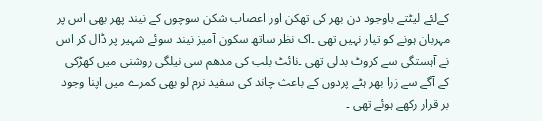کےلئے لیٹتے باوجود دن بھر کی تهكن اور اعصاب شکن سوچوں کے نیند پھر بھی اس پر مہربان ہونے کو تیار نہیں تھی ۔اک نظر ساتھ سکون آمیز نیند سوئے شہیر پر ڈال کر اس نے آہستگی سے کروٹ بدلی تھی ۔نائٹ بلب کی مدهم سی نیلگی روشنی میں کھڑکی کے آگے سے زرا بھر ہٹے پردوں کے باعث چاند کی سفید نرم لو بھی کمرے میں اپنا وجود بر قرار رکھے ہوئے تھی ۔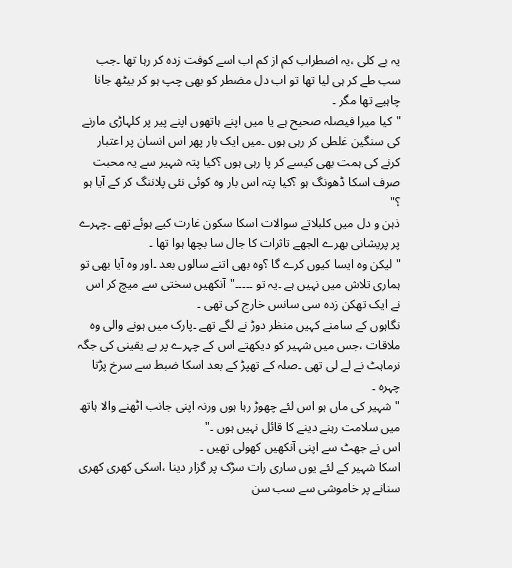یہ بے کلی ،یہ اضطراب کم از کم اب اسے کوفت زدہ کر رہا تھا ۔جب سب طے کر ہی لیا تھا تو اب دل مضطر کو بھی چپ ہو کر بیٹھ جانا چاہیے تھا مگر ۔
"کیا میرا فیصلہ صحیح ہے یا میں اپنے ہاتھوں اپنے پیر پر کلہاڑی مارنے کی سنگین غلطی کر رہی ہوں ۔میں ایک بار پھر اس انسان پر اعتبار کرنے کی ہمت بھی کیسے کر پا رہی ہوں ؟کیا پتہ شہیر سے یہ محبت صرف اسکا ڈھونگ ہو ؟کیا پتہ اس بار وہ کوئی نئی پلاننگ کر کے آیا ہو ؟"
ذہن و دل میں کلبلاتے سوالات اسکا سکون غارت کیے ہوئے تھے ۔چہرے پر پریشانی بھرے الجھے تاثرات کا جال سا بچھا ہوا تھا ۔
"لیکن وہ ایسا کیوں کرے گا ؟وہ بھی اتنے سالوں بعد ۔اور وہ آیا بھی تو ہماری تلاش میں نہیں ہے ۔یہ تو ۔۔۔۔۔"آنکھیں سختی سے میچ کر اس نے ایک تهكن زدہ سی سانس خارج کی تھی ۔
نگاہوں کے سامنے کہیں منظر دوڑ نے لگے تھے ۔پارک میں ہونے والی وہ ملاقات ،جس میں شہیر کو دیکھتے اس کے چہرے پر بے یقینی کی جگہ نرماہٹ نے لے لی تھی ۔صلہ کے تهپڑ کے بعد اسکا ضبط سے سرخ پڑتا چہرہ ۔
"شہیر کی ماں ہو اس لئے چھوڑ رہا ہوں ورنہ اپنی جانب اٹھنے والا ہاتھ میں سلامت رہنے دینے کا قائل نہیں ہوں ۔"
اس نے جھٹ سے اپنی آنکھیں کھولی تھیں ۔
اسکا شہیر کے لئے یوں ساری رات سڑک پر گزار دینا ،اسکی کھری کھری سنانے پر خاموشی سے سب سن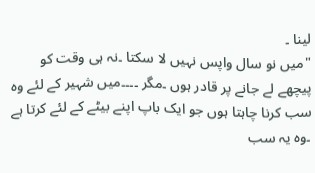لینا ۔
"میں نو سال واپس نہیں لا سکتا ۔نہ ہی وقت کو پیچھے لے جانے پر قادر ہوں ۔مگر ۔۔۔۔میں شہیر کے لئے وہ سب کرنا چاہتا ہوں جو ایک باپ اپنے بیٹے کے لئے کرتا ہے ۔وہ یہ سب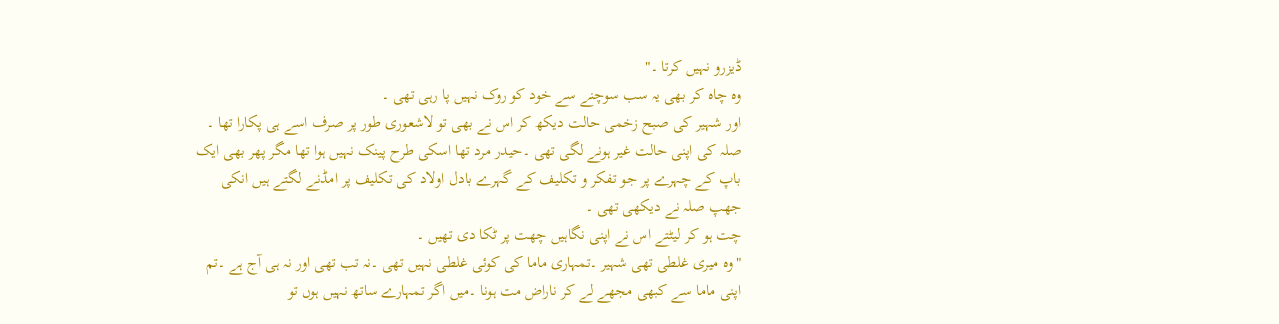ڈیزرو نہیں کرتا ۔"
وہ چاہ کر بھی یہ سب سوچنے سے خود کو روک نہیں پا رہی تھی ۔
اور شہیر کی صبح زخمی حالت دیکھ کر اس نے بھی تو لاشعوری طور پر صرف اسے ہی پکارا تھا ۔
صلہ کی اپنی حالت غیر ہونے لگی تھی ۔حیدر مرد تھا اسکی طرح پینک نہیں ہوا تھا مگر پھر بھی ایک باپ کے چہرے پر جو تفكر و تکلیف کے گہرے بادل اولاد کی تکلیف پر امڈنے لگتے ہیں انکی جهپ صلہ نے دیکھی تھی ۔
چت ہو کر لیٹتے اس نے اپنی نگاہیں چھت پر ٹکا دی تھیں ۔
"وہ میری غلطی تھی شہیر ۔تمہاری ماما کی کوئی غلطی نہیں تھی ۔نہ تب تھی اور نہ ہی آج ہے ۔تم اپنی ماما سے کبھی مجھے لے کر ناراض مت ہونا ۔میں اگر تمہارے ساتھ نہیں ہوں تو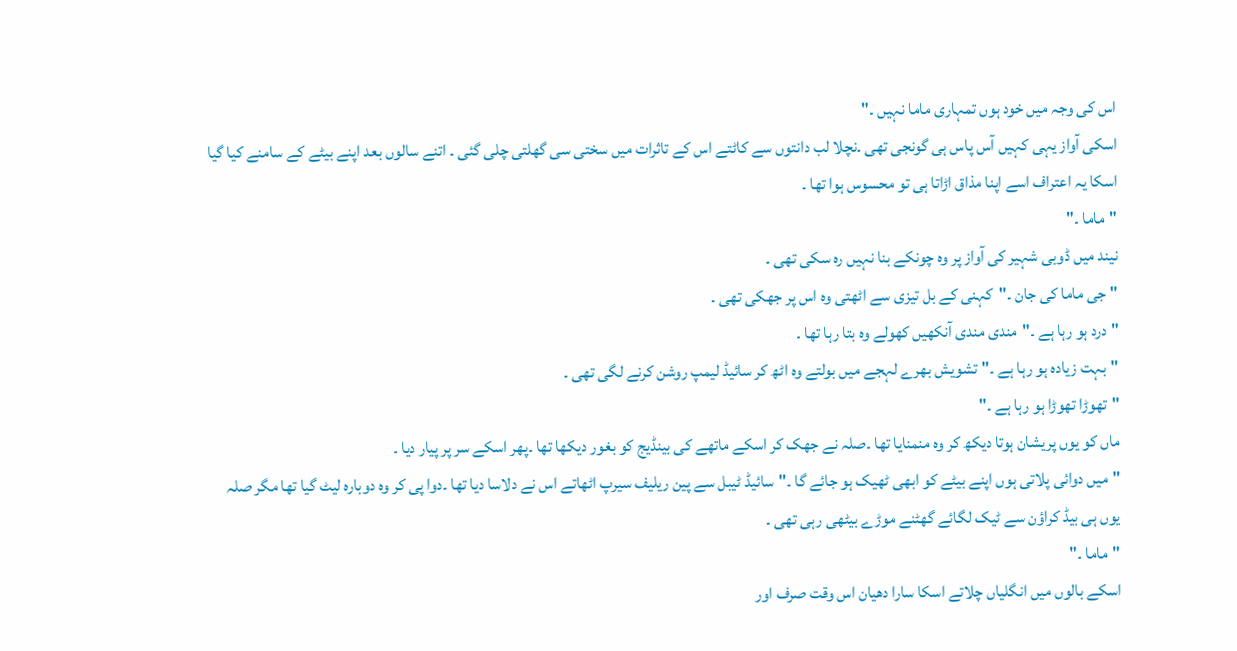اس کی وجہ میں خود ہوں تمہاری ماما نہیں ۔"
اسکی آواز یہی کہیں آس پاس ہی گونجی تھی ۔نچلا لب دانتوں سے کاٹتے اس کے تاثرات میں سختی سی گھلتی چلی گئی ۔ اتنے سالوں بعد اپنے بیٹے کے سامنے کیا گیا اسکا یہ اعتراف اسے اپنا مذاق اڑاتا ہی تو محسوس ہوا تھا ۔
"ماما ۔"
نیند میں ڈوبی شہیر کی آواز پر وہ چونکے بنا نہیں رہ سکی تھی ۔
"جی ماما کی جان ۔"کہنی کے بل تیزی سے اٹھتی وہ اس پر جھکی تھی ۔
"درد ہو رہا ہے ۔"مندی مندی آنکھیں کھولے وہ بتا رہا تھا ۔
"بہت زیادہ ہو رہا ہے ۔"تشویش بھرے لہجے میں بولتے وہ اٹھ کر سائیڈ لیمپ روشن کرنے لگی تھی ۔
"تھوڑا تھوڑا ہو رہا ہے ۔"
ماں کو یوں پریشان ہوتا دیکھ کر وہ منمنایا تھا ۔صلہ نے جھک کر اسکے ماتھے کی بینڈیج کو بغور دیکھا تھا ۔پھر اسکے سر پر پیار دیا ۔
"میں دوائی پلاتی ہوں اپنے بیٹے کو ابھی ٹھیک ہو جائے گا ۔"سائیڈ ٹیبل سے پین ریلیف سیرپ اٹھاتے اس نے دلاسا دیا تھا ۔دوا پی کر وہ دوبارہ لیٹ گیا تھا مگر صلہ یوں ہی بیڈ کراؤن سے ٹیک لگائے گھٹنے موڑے بیٹھی رہی تھی ۔
"ماما ۔"
اسکے بالوں میں انگلیاں چلاتے اسکا سارا دھیان اس وقت صرف اور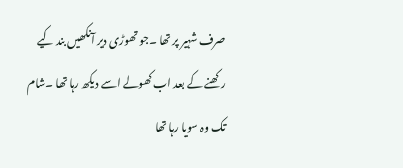صرف شہیر پر تھا ۔جو تھوڑی دیر آنکھیں بند کیے رکھنے کے بعد اب کھولے اسے دیکھ رہا تھا ۔شام تک وہ سویا رہا تھا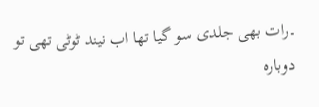۔رات بھی جلدی سو گیا تھا اب نیند ٹوٹی تھی تو دوبارہ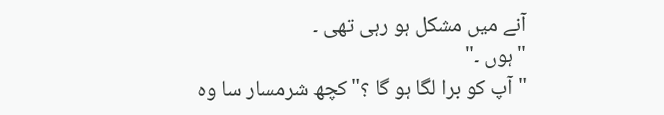آنے میں مشکل ہو رہی تھی ۔
"ہوں ۔"
"آپ کو برا لگا ہو گا ؟"کچھ شرمسار سا وہ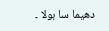دهیما سا بولا ۔